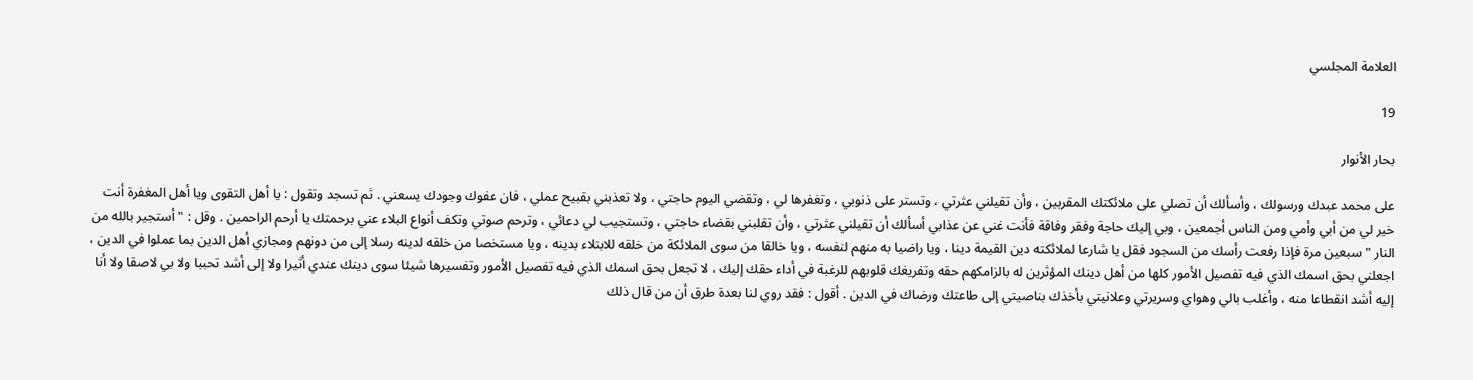العلامة المجلسي

19

بحار الأنوار

على محمد عبدك ورسولك ، وأسألك أن تصلي على ملائكتك المقربين ، وأن تقيلني عثرتي ، وتستر على ذنوبي ، وتغفرها لي ، وتقضي اليوم حاجتي ، ولا تعذبني بقبيح عملي ، فان عفوك وجودك يسعني . ثم تسجد وتقول : يا أهل التقوى ويا أهل المغفرة أنت خير لي من أبي وأمي ومن الناس أجمعين ، وبي إليك حاجة وفقر وفاقة فأنت غني عن عذابي أسألك أن تقيلني عثرتي ، وأن تقلبني بقضاء حاجتي ، وتستجيب لي دعائي ، وترحم صوتي وتكف أنواع البلاء عني برحمتك يا أرحم الراحمين . وقل : " أستجير بالله من النار " سبعين مرة فإذا رفعت رأسك من السجود فقل يا شارعا لملائكته دين القيمة دينا ، ويا راضيا به منهم لنفسه ، ويا خالقا من سوى الملائكة من خلقه للابتلاء بدينه ، ويا مستخصا من خلقه لدينه رسلا إلى من دونهم ومجازي أهل الدين بما عملوا في الدين ، اجعلني بحق اسمك الذي فيه تفصيل الأمور كلها من أهل دينك المؤثرين له بالزامكهم حقه وتفريغك قلوبهم للرغبة في أداء حقك إليك ، لا تجعل بحق اسمك الذي فيه تفصيل الأمور وتفسيرها شيئا سوى دينك عندي أثيرا ولا إلى أشد تحببا ولا بي لاصقا ولا أنا إليه أشد انقطاعا منه ، وأغلب بالي وهواي وسريرتي وعلانيتي بأخذك بناصيتي إلى طاعتك ورضاك في الدين . أقول : فقد روي لنا بعدة طرق أن من قال ذلك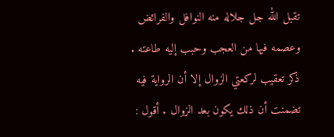تقبل الله جل جلاله منه النوافل والفرائض وعصمه فيها من العجب وحبب إليه طاعته . ذكر تعقيب لركعتي الزوال إلا أن الرواية فيه تضمنت أن ذلك يكون بعد الزوال . أقول :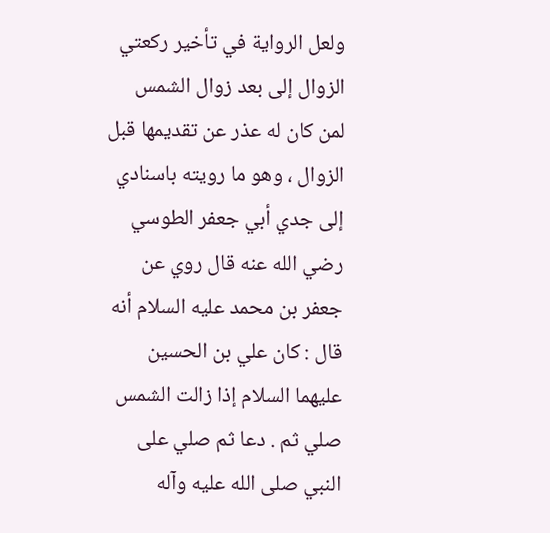ولعل الرواية في تأخير ركعتي الزوال إلى بعد زوال الشمس لمن كان له عذر عن تقديمها قبل الزوال ، وهو ما رويته باسنادي إلى جدي أبي جعفر الطوسي رضي الله عنه قال روي عن جعفر بن محمد عليه السلام أنه قال : كان علي بن الحسين عليهما السلام إذا زالت الشمس صلي ثم . دعا ثم صلي على النبي صلى الله عليه وآله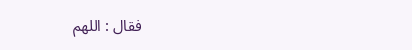فقال : اللهم